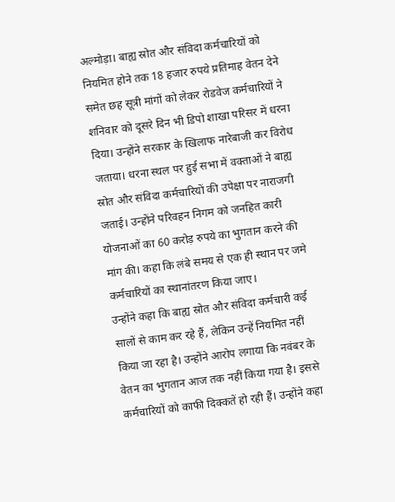अल्मोड़ा। बाह्य स्रोत और संविदा कर्मचारियों को नियमित होने तक 18 हजार रुपये प्रतिमाह वेतन देने समेत छह सूत्री मांगों को लेकर रोडवेज कर्मचारियों ने शनिवार को दूसरे दिन भी डिपो शाखा परिसर में धरना दिया। उन्होंने सरकार के खिलाफ नारेबाजी कर विरोध जताया। धरना स्थल पर हुई सभा में वक्ताओं ने बाह्य स्रोत और संविदा कर्मचारियों की उपेक्षा पर नाराजगी जताई। उन्होंने परिवहन निगम को जनहित कारी योजनाओं का 60 करोड़ रुपये का भुगतान करने की मांग की। कहा कि लंबे समय से एक ही स्थान पर जमे कर्मचारियों का स्थानांतरण किया जाए।
उन्होंने कहा कि बाह्य स्रोत और संविदा कर्मचारी कई सालों से काम कर रहे हैं, लेकिन उन्हें नियमित नहीं किया जा रहा है। उन्होंने आरोप लगाया कि नवंबर के वेतन का भुगतान आज तक नहीं किया गया है। इससे कर्मचारियों को काफी दिक्कतें हो रही हैं। उन्होंने कहा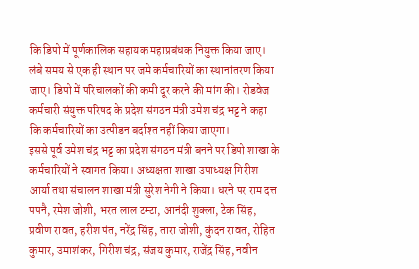कि डिपो में पूर्णकालिक सहायक महाप्रबंधक नियुक्त किया जाए। लंबे समय से एक ही स्थान पर जमे कर्मचारियों का स्थानांतरण किया जाए। डिपो में परिचालकों की कमी दूर करने की मांग की। रोडवेज कर्मचारी संयुक्त परिषद के प्रदेश संगठन मंत्री उमेश चंद्र भट्ट ने कहा कि कर्मचारियों का उत्पीडन बर्दाश्त नहीं किया जाएगा।
इससे पूर्व उमेश चंद्र भट्ट का प्रदेश संगठन मंत्री बनने पर डिपो शाखा के कर्मचारियों ने स्वागत किया। अध्यक्षता शाखा उपाध्यक्ष गिरीश आर्या तथा संचालन शाखा मंत्री सुरेश नेगी ने किया। धरने पर राम दत्त पपनै, रमेश जोशी, भरत लाल टम्टा, आनंदी शुक्ला, टेक सिंह, प्रवीण रावत, हरीश पंत, नरेंद्र सिंह, तारा जोशी, कुंदन रावत, रोहित कुमार, उमाशंकर, गिरीश चंद्र, संजय कुमार, राजेंद्र सिंह, नवीन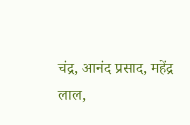चंद्र, आनंद प्रसाद, महेंद्र लाल,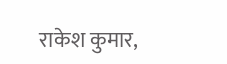राकेश कुमार,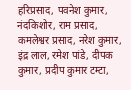हरिप्रसाद, पवनेश कुमार, नंदकिशोर, राम प्रसाद, कमलेश्वर प्रसाद, नरेश कुमार, इंद्र लाल, रमेश पांडे, दीपक कुमार, प्रदीप कुमार टम्टा,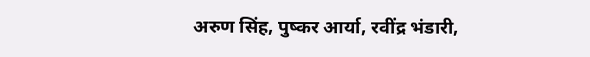अरुण सिंह, पुष्कर आर्या, रवींद्र भंडारी,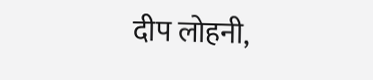दीप लोहनी,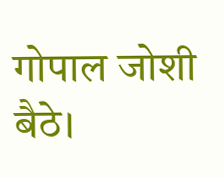गोपाल जोशी बैठे।